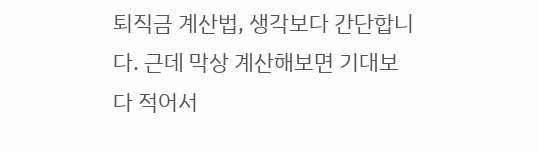퇴직금 계산법, 생각보다 간단합니다. 근데 막상 계산해보면 기대보다 적어서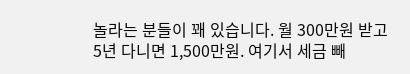놀라는 분들이 꽤 있습니다. 월 300만원 받고 5년 다니면 1,500만원. 여기서 세금 빼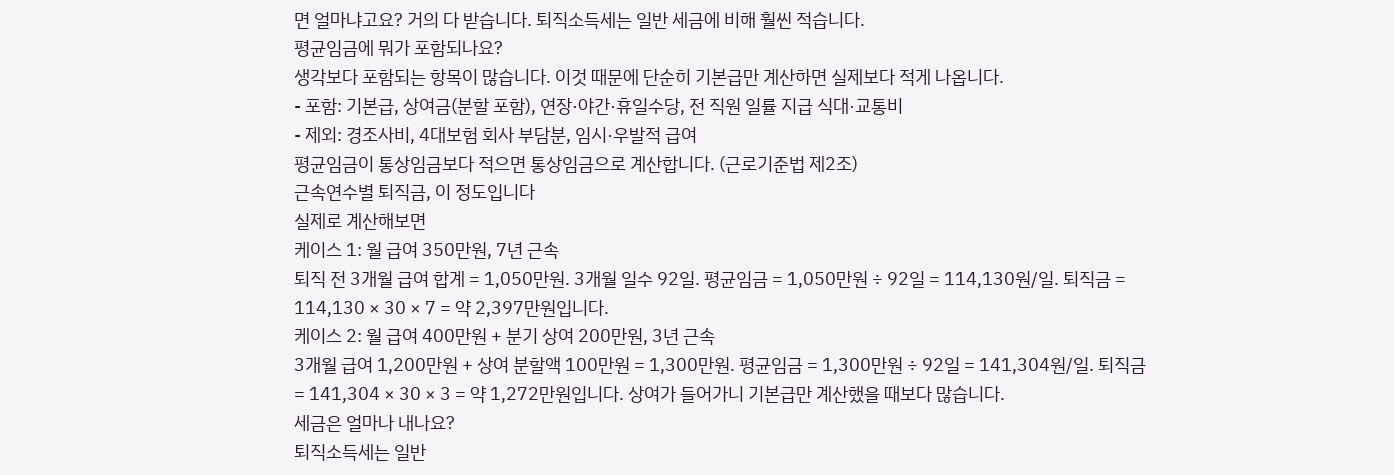면 얼마냐고요? 거의 다 받습니다. 퇴직소득세는 일반 세금에 비해 훨씬 적습니다.
평균임금에 뭐가 포함되나요?
생각보다 포함되는 항목이 많습니다. 이것 때문에 단순히 기본급만 계산하면 실제보다 적게 나옵니다.
- 포함: 기본급, 상여금(분할 포함), 연장·야간·휴일수당, 전 직원 일률 지급 식대·교통비
- 제외: 경조사비, 4대보험 회사 부담분, 임시·우발적 급여
평균임금이 통상임금보다 적으면 통상임금으로 계산합니다. (근로기준법 제2조)
근속연수별 퇴직금, 이 정도입니다
실제로 계산해보면
케이스 1: 월 급여 350만원, 7년 근속
퇴직 전 3개월 급여 합계 = 1,050만원. 3개월 일수 92일. 평균임금 = 1,050만원 ÷ 92일 = 114,130원/일. 퇴직금 = 114,130 × 30 × 7 = 약 2,397만원입니다.
케이스 2: 월 급여 400만원 + 분기 상여 200만원, 3년 근속
3개월 급여 1,200만원 + 상여 분할액 100만원 = 1,300만원. 평균임금 = 1,300만원 ÷ 92일 = 141,304원/일. 퇴직금 = 141,304 × 30 × 3 = 약 1,272만원입니다. 상여가 들어가니 기본급만 계산했을 때보다 많습니다.
세금은 얼마나 내나요?
퇴직소득세는 일반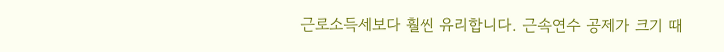근로소득세보다 훨씬 유리합니다. 근속연수 공제가 크기 때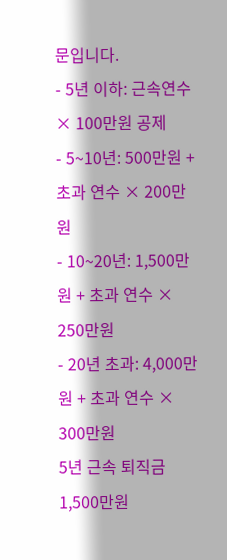문입니다.
- 5년 이하: 근속연수 × 100만원 공제
- 5~10년: 500만원 + 초과 연수 × 200만원
- 10~20년: 1,500만원 + 초과 연수 × 250만원
- 20년 초과: 4,000만원 + 초과 연수 × 300만원
5년 근속 퇴직금 1,500만원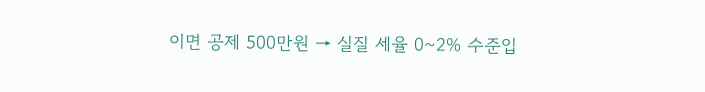이면 공제 500만원 → 실질 세율 0~2% 수준입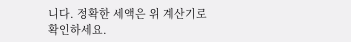니다. 정확한 세액은 위 계산기로 확인하세요.